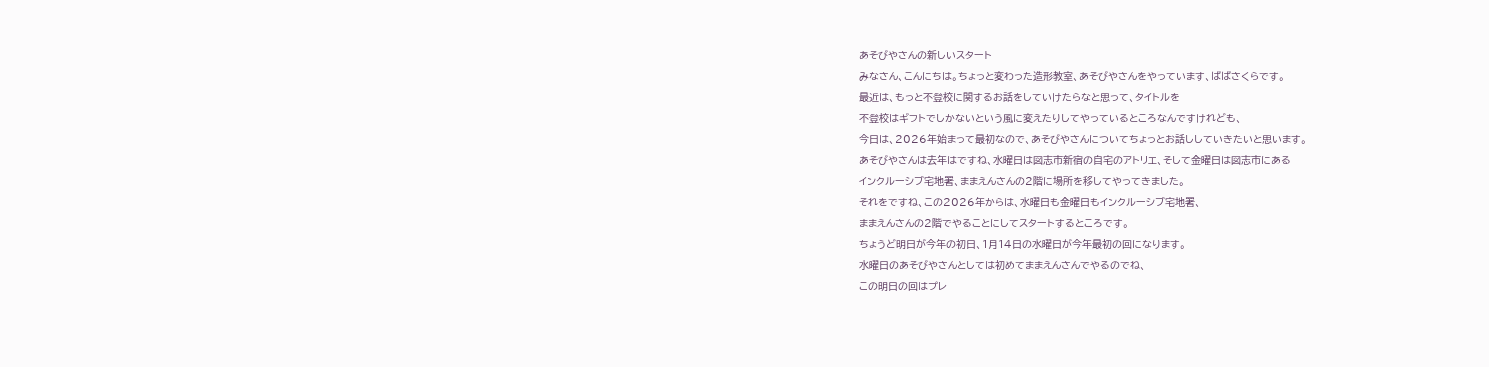あそびやさんの新しいスタート
みなさん、こんにちは。ちょっと変わった造形教室、あそびやさんをやっています、ばばさくらです。
最近は、もっと不登校に関するお話をしていけたらなと思って、タイトルを
不登校はギフトでしかないという風に変えたりしてやっているところなんですけれども、
今日は、2026年始まって最初なので、あそびやさんについてちょっとお話ししていきたいと思います。
あそびやさんは去年はですね、水曜日は図志市新宿の自宅のアトリエ、そして金曜日は図志市にある
インクルーシブ宅地署、ままえんさんの2階に場所を移してやってきました。
それをですね、この2026年からは、水曜日も金曜日もインクルーシブ宅地署、
ままえんさんの2階でやることにしてスタートするところです。
ちょうど明日が今年の初日、1月14日の水曜日が今年最初の回になります。
水曜日のあそびやさんとしては初めてままえんさんでやるのでね、
この明日の回はプレ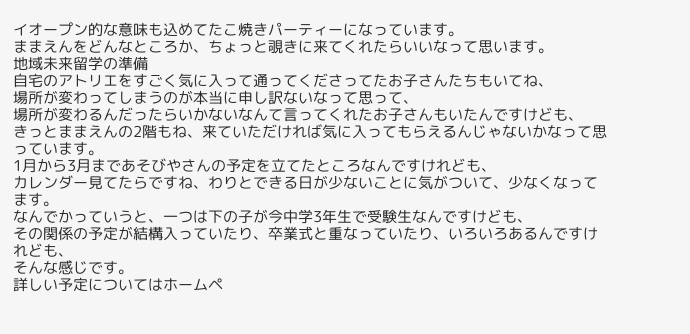イオープン的な意味も込めてたこ焼きパーティーになっています。
ままえんをどんなところか、ちょっと覗きに来てくれたらいいなって思います。
地域未来留学の準備
自宅のアトリエをすごく気に入って通ってくださってたお子さんたちもいてね、
場所が変わってしまうのが本当に申し訳ないなって思って、
場所が変わるんだったらいかないなんて言ってくれたお子さんもいたんですけども、
きっとままえんの2階もね、来ていただければ気に入ってもらえるんじゃないかなって思っています。
1月から3月まであそびやさんの予定を立てたところなんですけれども、
カレンダー見てたらですね、わりとできる日が少ないことに気がついて、少なくなってます。
なんでかっていうと、一つは下の子が今中学3年生で受験生なんですけども、
その関係の予定が結構入っていたり、卒業式と重なっていたり、いろいろあるんですけれども、
そんな感じです。
詳しい予定についてはホームペ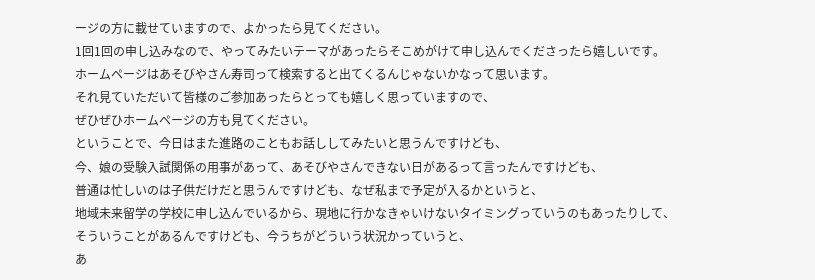ージの方に載せていますので、よかったら見てください。
1回1回の申し込みなので、やってみたいテーマがあったらそこめがけて申し込んでくださったら嬉しいです。
ホームページはあそびやさん寿司って検索すると出てくるんじゃないかなって思います。
それ見ていただいて皆様のご参加あったらとっても嬉しく思っていますので、
ぜひぜひホームページの方も見てください。
ということで、今日はまた進路のこともお話ししてみたいと思うんですけども、
今、娘の受験入試関係の用事があって、あそびやさんできない日があるって言ったんですけども、
普通は忙しいのは子供だけだと思うんですけども、なぜ私まで予定が入るかというと、
地域未来留学の学校に申し込んでいるから、現地に行かなきゃいけないタイミングっていうのもあったりして、
そういうことがあるんですけども、今うちがどういう状況かっていうと、
あ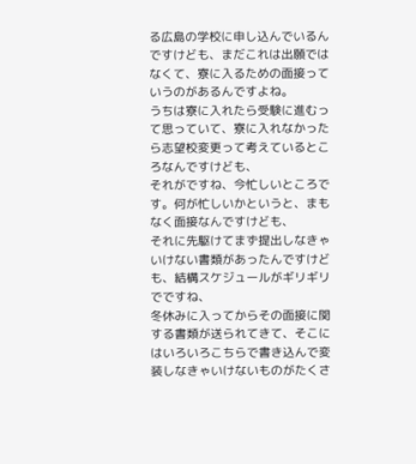る広島の学校に申し込んでいるんですけども、まだこれは出願ではなくて、寮に入るための面接っていうのがあるんですよね。
うちは寮に入れたら受験に進むって思っていて、寮に入れなかったら志望校変更って考えているところなんですけども、
それがですね、今忙しいところです。何が忙しいかというと、まもなく面接なんですけども、
それに先駆けてまず提出しなきゃいけない書類があったんですけども、結構スケジュールがギリギリでですね、
冬休みに入ってからその面接に関する書類が送られてきて、そこにはいろいろこちらで書き込んで変装しなきゃいけないものがたくさ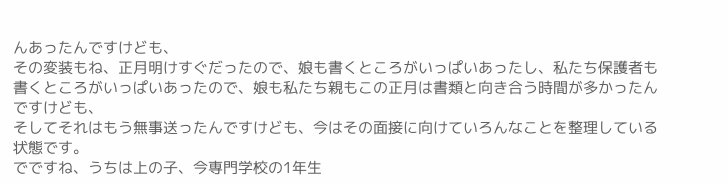んあったんですけども、
その変装もね、正月明けすぐだったので、娘も書くところがいっぱいあったし、私たち保護者も書くところがいっぱいあったので、娘も私たち親もこの正月は書類と向き合う時間が多かったんですけども、
そしてそれはもう無事送ったんですけども、今はその面接に向けていろんなことを整理している状態です。
でですね、うちは上の子、今専門学校の1年生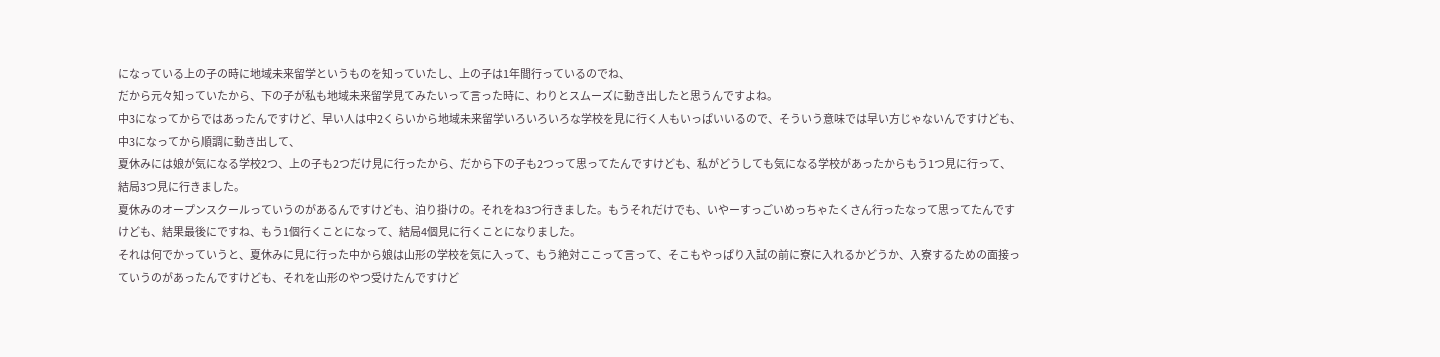になっている上の子の時に地域未来留学というものを知っていたし、上の子は1年間行っているのでね、
だから元々知っていたから、下の子が私も地域未来留学見てみたいって言った時に、わりとスムーズに動き出したと思うんですよね。
中3になってからではあったんですけど、早い人は中2くらいから地域未来留学いろいろいろな学校を見に行く人もいっぱいいるので、そういう意味では早い方じゃないんですけども、中3になってから順調に動き出して、
夏休みには娘が気になる学校2つ、上の子も2つだけ見に行ったから、だから下の子も2つって思ってたんですけども、私がどうしても気になる学校があったからもう1つ見に行って、結局3つ見に行きました。
夏休みのオープンスクールっていうのがあるんですけども、泊り掛けの。それをね3つ行きました。もうそれだけでも、いやーすっごいめっちゃたくさん行ったなって思ってたんですけども、結果最後にですね、もう1個行くことになって、結局4個見に行くことになりました。
それは何でかっていうと、夏休みに見に行った中から娘は山形の学校を気に入って、もう絶対ここって言って、そこもやっぱり入試の前に寮に入れるかどうか、入寮するための面接っていうのがあったんですけども、それを山形のやつ受けたんですけど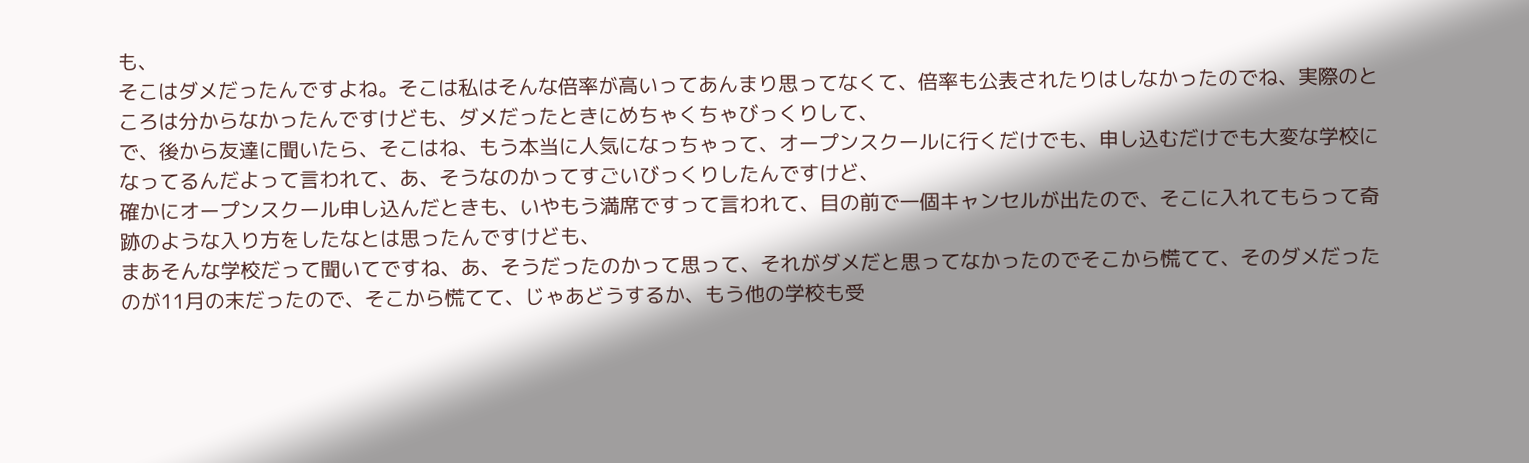も、
そこはダメだったんですよね。そこは私はそんな倍率が高いってあんまり思ってなくて、倍率も公表されたりはしなかったのでね、実際のところは分からなかったんですけども、ダメだったときにめちゃくちゃびっくりして、
で、後から友達に聞いたら、そこはね、もう本当に人気になっちゃって、オープンスクールに行くだけでも、申し込むだけでも大変な学校になってるんだよって言われて、あ、そうなのかってすごいびっくりしたんですけど、
確かにオープンスクール申し込んだときも、いやもう満席ですって言われて、目の前で一個キャンセルが出たので、そこに入れてもらって奇跡のような入り方をしたなとは思ったんですけども、
まあそんな学校だって聞いてですね、あ、そうだったのかって思って、それがダメだと思ってなかったのでそこから慌てて、そのダメだったのが11月の末だったので、そこから慌てて、じゃあどうするか、もう他の学校も受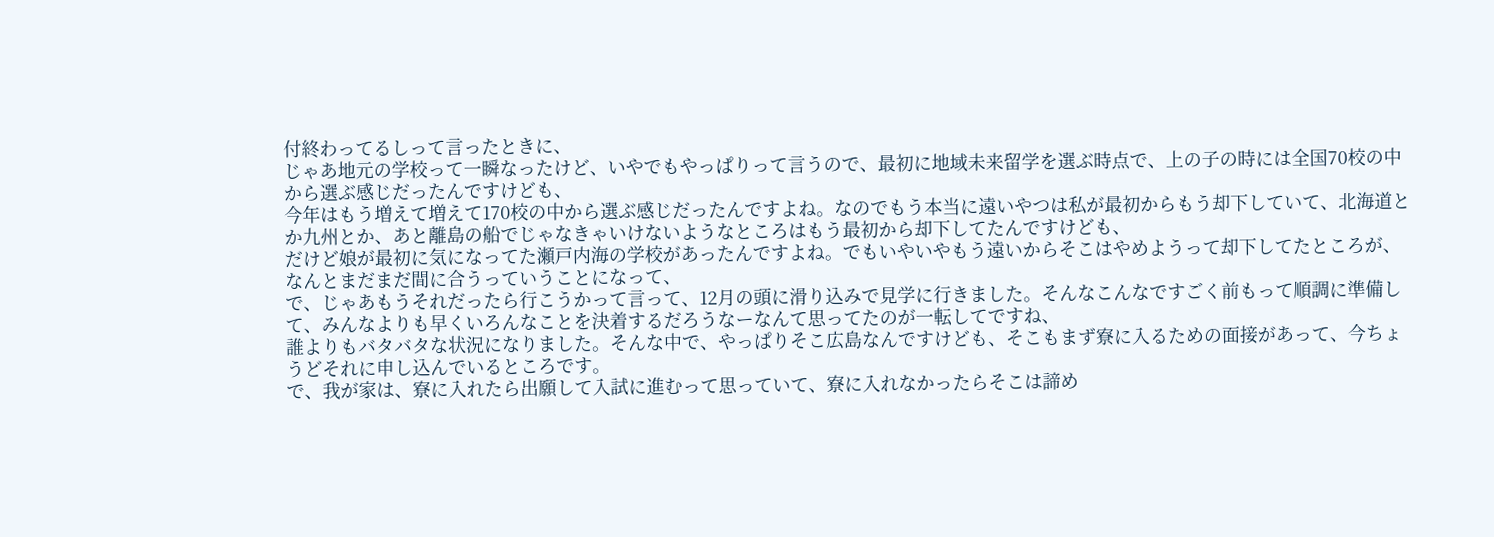付終わってるしって言ったときに、
じゃあ地元の学校って一瞬なったけど、いやでもやっぱりって言うので、最初に地域未来留学を選ぶ時点で、上の子の時には全国70校の中から選ぶ感じだったんですけども、
今年はもう増えて増えて170校の中から選ぶ感じだったんですよね。なのでもう本当に遠いやつは私が最初からもう却下していて、北海道とか九州とか、あと離島の船でじゃなきゃいけないようなところはもう最初から却下してたんですけども、
だけど娘が最初に気になってた瀬戸内海の学校があったんですよね。でもいやいやもう遠いからそこはやめようって却下してたところが、なんとまだまだ間に合うっていうことになって、
で、じゃあもうそれだったら行こうかって言って、12月の頭に滑り込みで見学に行きました。そんなこんなですごく前もって順調に準備して、みんなよりも早くいろんなことを決着するだろうなーなんて思ってたのが一転してですね、
誰よりもバタバタな状況になりました。そんな中で、やっぱりそこ広島なんですけども、そこもまず寮に入るための面接があって、今ちょうどそれに申し込んでいるところです。
で、我が家は、寮に入れたら出願して入試に進むって思っていて、寮に入れなかったらそこは諦め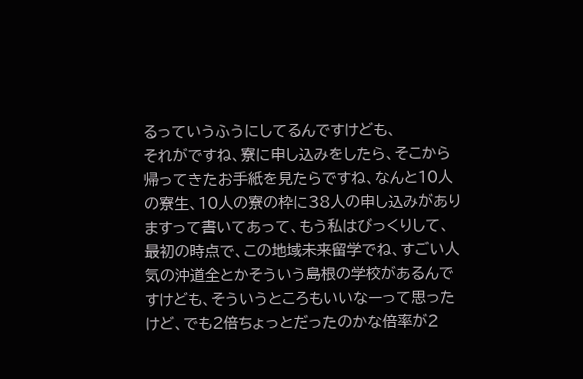るっていうふうにしてるんですけども、
それがですね、寮に申し込みをしたら、そこから帰ってきたお手紙を見たらですね、なんと10人の寮生、10人の寮の枠に38人の申し込みがありますって書いてあって、もう私はびっくりして、
最初の時点で、この地域未来留学でね、すごい人気の沖道全とかそういう島根の学校があるんですけども、そういうところもいいなーって思ったけど、でも2倍ちょっとだったのかな倍率が2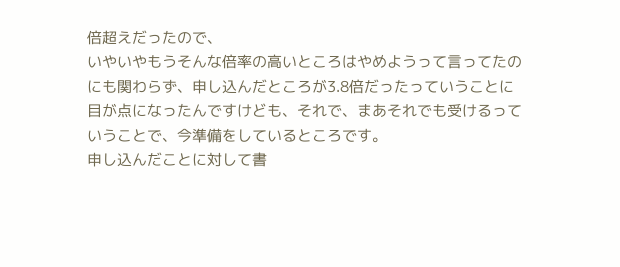倍超えだったので、
いやいやもうそんな倍率の高いところはやめようって言ってたのにも関わらず、申し込んだところが3.8倍だったっていうことに目が点になったんですけども、それで、まあそれでも受けるっていうことで、今準備をしているところです。
申し込んだことに対して書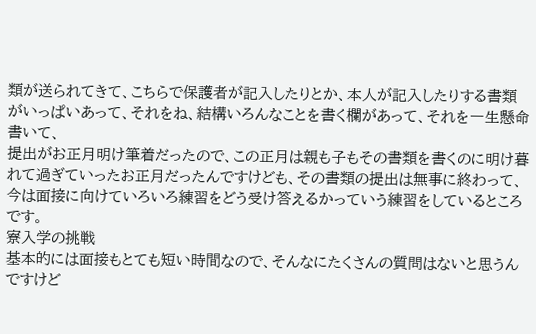類が送られてきて、こちらで保護者が記入したりとか、本人が記入したりする書類がいっぱいあって、それをね、結構いろんなことを書く欄があって、それを一生懸命書いて、
提出がお正月明け筆着だったので、この正月は親も子もその書類を書くのに明け暮れて過ぎていったお正月だったんですけども、その書類の提出は無事に終わって、
今は面接に向けていろいろ練習をどう受け答えるかっていう練習をしているところです。
寮入学の挑戦
基本的には面接もとても短い時間なので、そんなにたくさんの質問はないと思うんですけど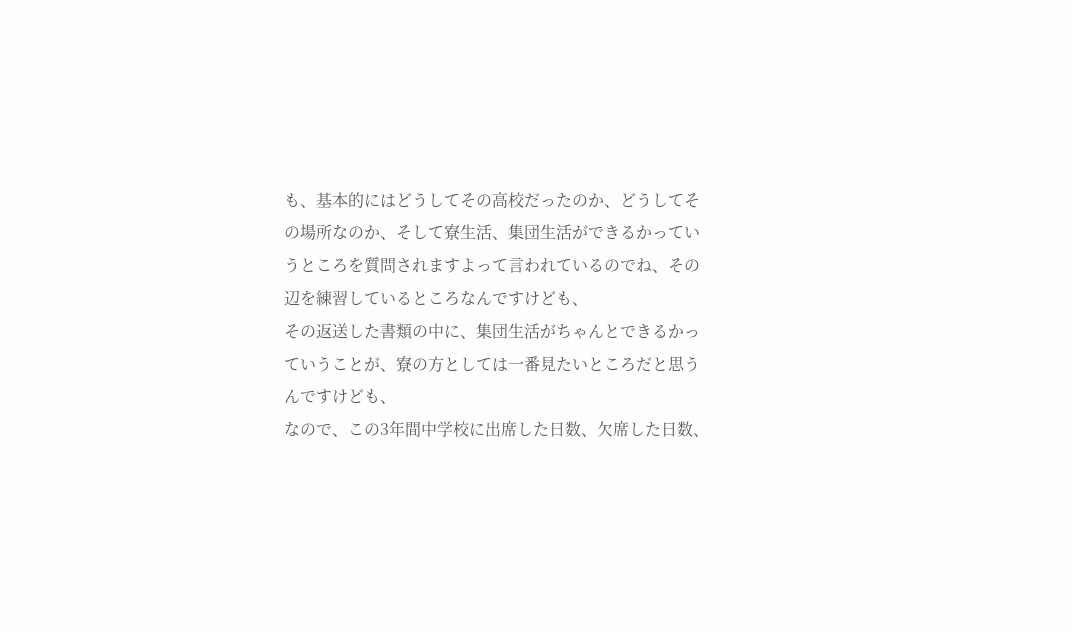も、基本的にはどうしてその高校だったのか、どうしてその場所なのか、そして寮生活、集団生活ができるかっていうところを質問されますよって言われているのでね、その辺を練習しているところなんですけども、
その返送した書類の中に、集団生活がちゃんとできるかっていうことが、寮の方としては一番見たいところだと思うんですけども、
なので、この3年間中学校に出席した日数、欠席した日数、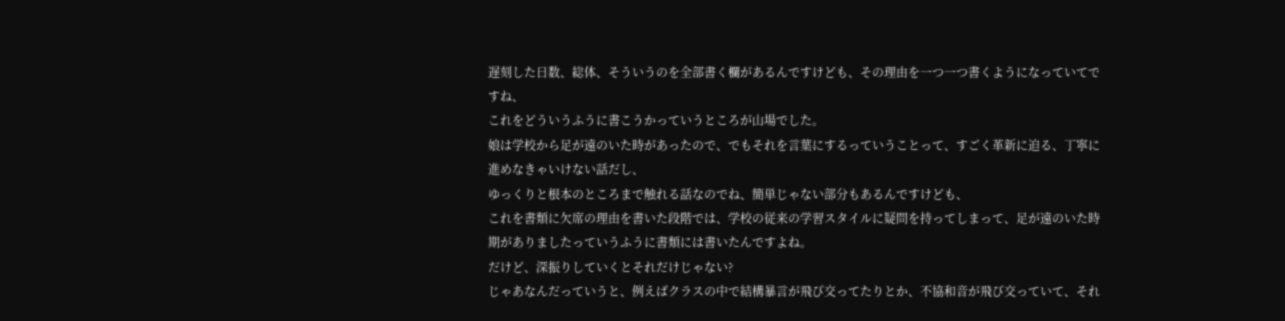遅刻した日数、総体、そういうのを全部書く欄があるんですけども、その理由を一つ一つ書くようになっていてですね、
これをどういうふうに書こうかっていうところが山場でした。
娘は学校から足が遠のいた時があったので、でもそれを言葉にするっていうことって、すごく革新に迫る、丁寧に進めなきゃいけない話だし、
ゆっくりと根本のところまで触れる話なのでね、簡単じゃない部分もあるんですけども、
これを書類に欠席の理由を書いた段階では、学校の従来の学習スタイルに疑問を持ってしまって、足が遠のいた時期がありましたっていうふうに書類には書いたんですよね。
だけど、深振りしていくとそれだけじゃない?
じゃあなんだっていうと、例えばクラスの中で結構暴言が飛び交ってたりとか、不協和音が飛び交っていて、それ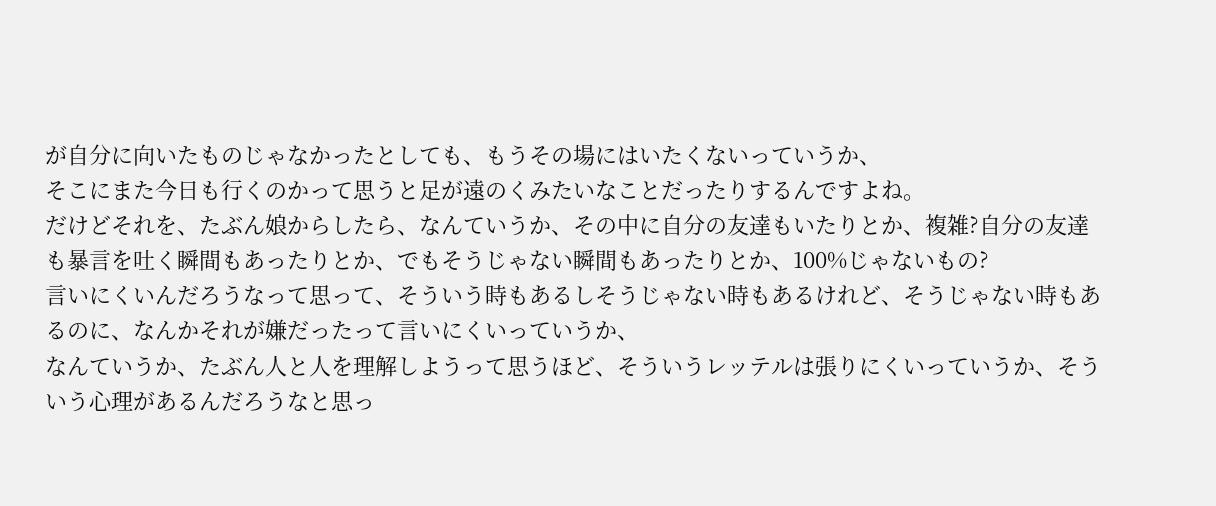が自分に向いたものじゃなかったとしても、もうその場にはいたくないっていうか、
そこにまた今日も行くのかって思うと足が遠のくみたいなことだったりするんですよね。
だけどそれを、たぶん娘からしたら、なんていうか、その中に自分の友達もいたりとか、複雑?自分の友達も暴言を吐く瞬間もあったりとか、でもそうじゃない瞬間もあったりとか、100%じゃないもの?
言いにくいんだろうなって思って、そういう時もあるしそうじゃない時もあるけれど、そうじゃない時もあるのに、なんかそれが嫌だったって言いにくいっていうか、
なんていうか、たぶん人と人を理解しようって思うほど、そういうレッテルは張りにくいっていうか、そういう心理があるんだろうなと思っ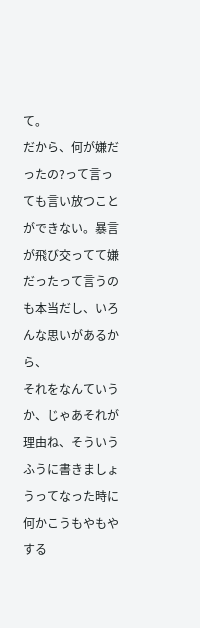て。
だから、何が嫌だったの?って言っても言い放つことができない。暴言が飛び交ってて嫌だったって言うのも本当だし、いろんな思いがあるから、
それをなんていうか、じゃあそれが理由ね、そういうふうに書きましょうってなった時に何かこうもやもやする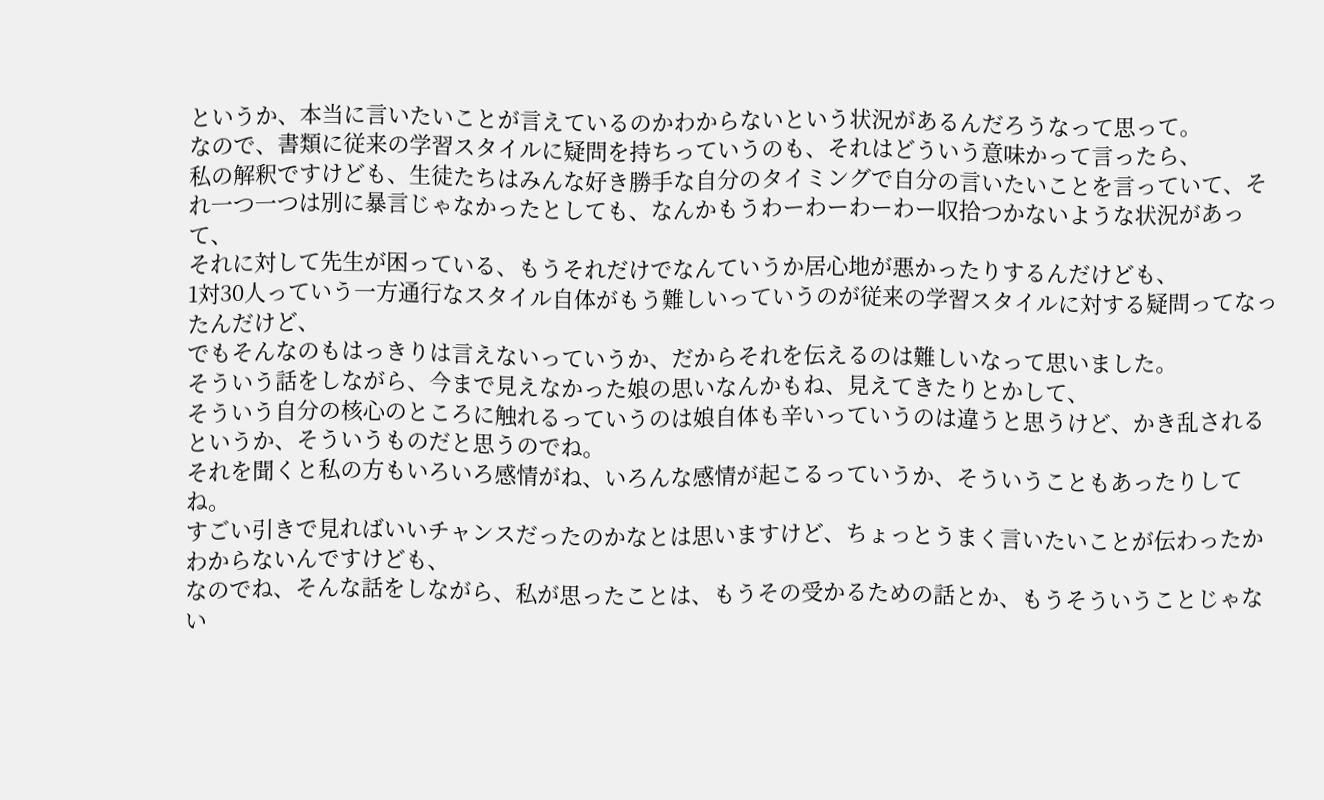というか、本当に言いたいことが言えているのかわからないという状況があるんだろうなって思って。
なので、書類に従来の学習スタイルに疑問を持ちっていうのも、それはどういう意味かって言ったら、
私の解釈ですけども、生徒たちはみんな好き勝手な自分のタイミングで自分の言いたいことを言っていて、それ一つ一つは別に暴言じゃなかったとしても、なんかもうわーわーわーわー収拾つかないような状況があって、
それに対して先生が困っている、もうそれだけでなんていうか居心地が悪かったりするんだけども、
1対30人っていう一方通行なスタイル自体がもう難しいっていうのが従来の学習スタイルに対する疑問ってなったんだけど、
でもそんなのもはっきりは言えないっていうか、だからそれを伝えるのは難しいなって思いました。
そういう話をしながら、今まで見えなかった娘の思いなんかもね、見えてきたりとかして、
そういう自分の核心のところに触れるっていうのは娘自体も辛いっていうのは違うと思うけど、かき乱されるというか、そういうものだと思うのでね。
それを聞くと私の方もいろいろ感情がね、いろんな感情が起こるっていうか、そういうこともあったりしてね。
すごい引きで見ればいいチャンスだったのかなとは思いますけど、ちょっとうまく言いたいことが伝わったかわからないんですけども、
なのでね、そんな話をしながら、私が思ったことは、もうその受かるための話とか、もうそういうことじゃない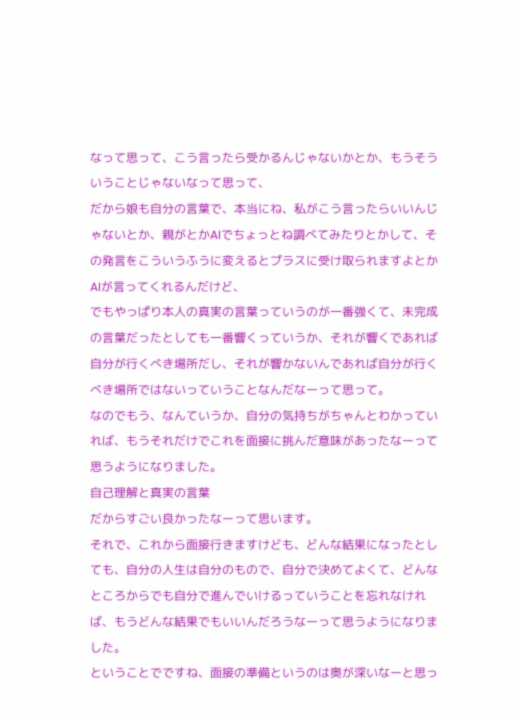なって思って、こう言ったら受かるんじゃないかとか、もうそういうことじゃないなって思って、
だから娘も自分の言葉で、本当にね、私がこう言ったらいいんじゃないとか、親がとかAIでちょっとね調べてみたりとかして、その発言をこういうふうに変えるとプラスに受け取られますよとかAIが言ってくれるんだけど、
でもやっぱり本人の真実の言葉っていうのが一番強くて、未完成の言葉だったとしても一番響くっていうか、それが響くであれば自分が行くべき場所だし、それが響かないんであれば自分が行くべき場所ではないっていうことなんだなーって思って。
なのでもう、なんていうか、自分の気持ちがちゃんとわかっていれば、もうそれだけでこれを面接に挑んだ意味があったなーって思うようになりました。
自己理解と真実の言葉
だからすごい良かったなーって思います。
それで、これから面接行きますけども、どんな結果になったとしても、自分の人生は自分のもので、自分で決めてよくて、どんなところからでも自分で進んでいけるっていうことを忘れなければ、もうどんな結果でもいいんだろうなーって思うようになりました。
ということでですね、面接の準備というのは奥が深いなーと思っ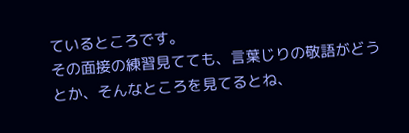ているところです。
その面接の練習見てても、言葉じりの敬語がどうとか、そんなところを見てるとね、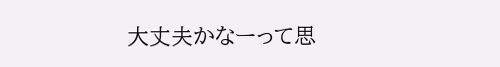大丈夫かなーって思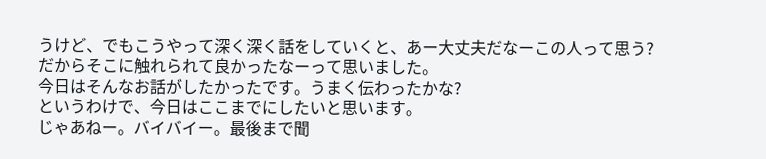うけど、でもこうやって深く深く話をしていくと、あー大丈夫だなーこの人って思う?
だからそこに触れられて良かったなーって思いました。
今日はそんなお話がしたかったです。うまく伝わったかな?
というわけで、今日はここまでにしたいと思います。
じゃあねー。バイバイー。最後まで聞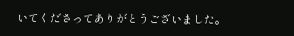いてくださってありがとうございました。